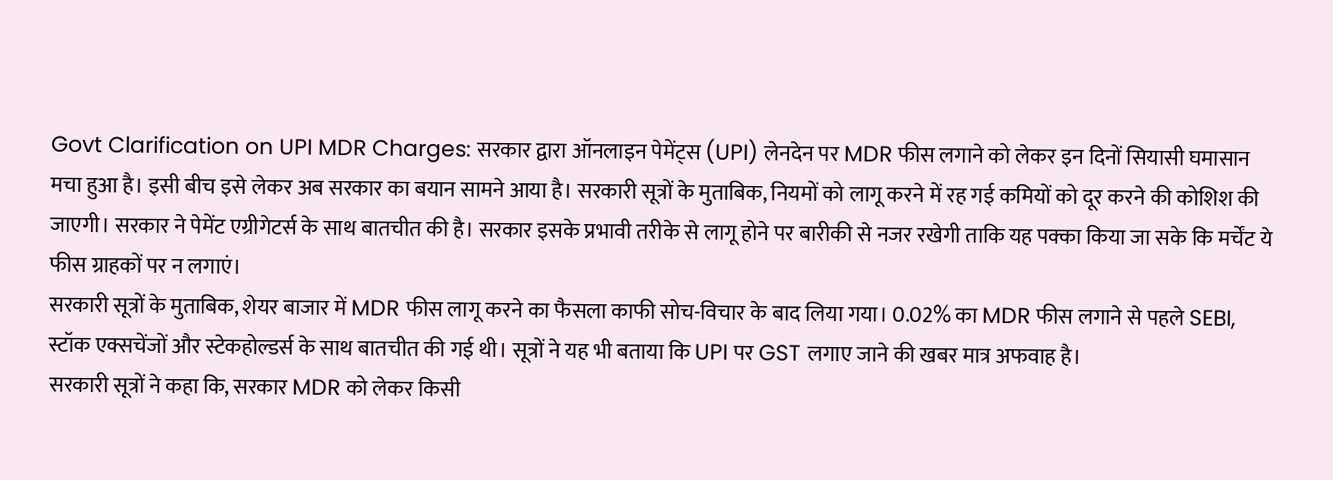Govt Clarification on UPI MDR Charges: सरकार द्वारा ऑनलाइन पेमेंट्स (UPI) लेनदेन पर MDR फीस लगाने को लेकर इन दिनों सियासी घमासान मचा हुआ है। इसी बीच इसे लेकर अब सरकार का बयान सामने आया है। सरकारी सूत्रों के मुताबिक, नियमों को लागू करने में रह गई कमियों को दूर करने की कोशिश की जाएगी। सरकार ने पेमेंट एग्रीगेटर्स के साथ बातचीत की है। सरकार इसके प्रभावी तरीके से लागू होने पर बारीकी से नजर रखेगी ताकि यह पक्का किया जा सके कि मर्चेंट ये फीस ग्राहकों पर न लगाएं।
सरकारी सूत्रों के मुताबिक, शेयर बाजार में MDR फीस लागू करने का फैसला काफी सोच-विचार के बाद लिया गया। 0.02% का MDR फीस लगाने से पहले SEBI, स्टॉक एक्सचेंजों और स्टेकहोल्डर्स के साथ बातचीत की गई थी। सूत्रों ने यह भी बताया कि UPI पर GST लगाए जाने की खबर मात्र अफवाह है।
सरकारी सूत्रों ने कहा कि, सरकार MDR को लेकर किसी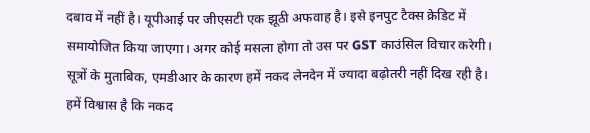दबाव में नहीं है। यूपीआई पर जीएसटी एक झूठी अफवाह है। इसे इनपुट टैक्स क्रेडिट में समायोजित किया जाएगा। अगर कोई मसला होगा तो उस पर GST काउंसिल विचार करेगी।
सूत्रों के मुताबिक, एमडीआर के कारण हमें नकद लेनदेन में ज्यादा बढ़ोतरी नहीं दिख रही है। हमें विश्वास है कि नकद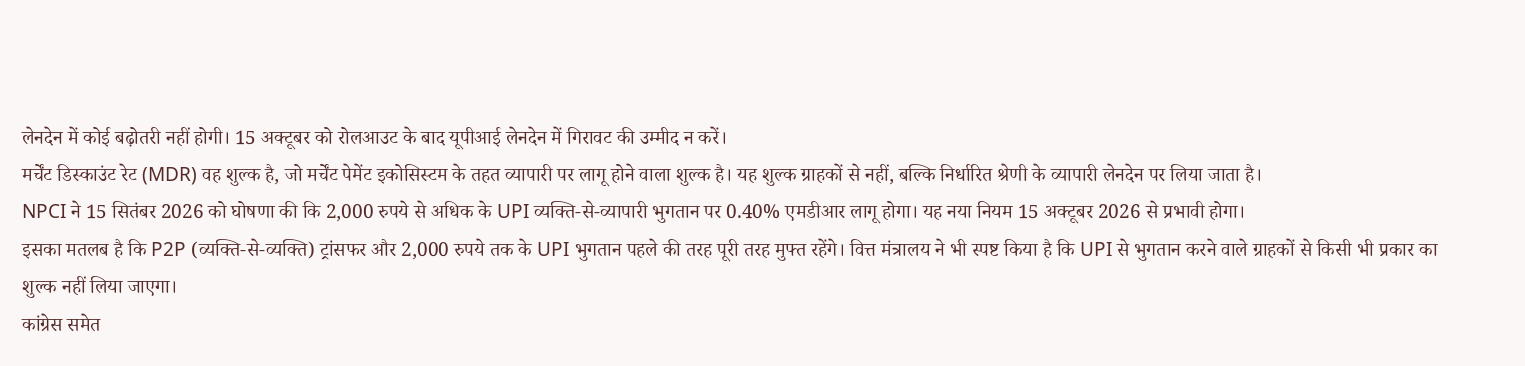लेनदेन में कोई बढ़ोतरी नहीं होगी। 15 अक्टूबर को रोलआउट के बाद यूपीआई लेनदेन में गिरावट की उम्मीद न करें।
मर्चेंट डिस्काउंट रेट (MDR) वह शुल्क है, जो मर्चेंट पेमेंट इकोसिस्टम के तहत व्यापारी पर लागू होने वाला शुल्क है। यह शुल्क ग्राहकों से नहीं, बल्कि निर्धारित श्रेणी के व्यापारी लेनदेन पर लिया जाता है।
NPCI ने 15 सितंबर 2026 को घोषणा की कि 2,000 रुपये से अधिक के UPI व्यक्ति-से-व्यापारी भुगतान पर 0.40% एमडीआर लागू होगा। यह नया नियम 15 अक्टूबर 2026 से प्रभावी होगा।
इसका मतलब है कि P2P (व्यक्ति-से-व्यक्ति) ट्रांसफर और 2,000 रुपये तक के UPI भुगतान पहले की तरह पूरी तरह मुफ्त रहेंगे। वित्त मंत्रालय ने भी स्पष्ट किया है कि UPI से भुगतान करने वाले ग्राहकों से किसी भी प्रकार का शुल्क नहीं लिया जाएगा।
कांग्रेस समेत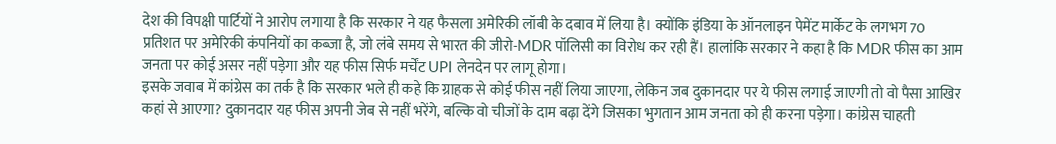देश की विपक्षी पार्टियों ने आरोप लगाया है कि सरकार ने यह फैसला अमेरिकी लॉबी के दबाव में लिया है। क्योंकि इंडिया के ऑनलाइन पेमेंट मार्केट के लगभग 70 प्रतिशत पर अमेरिकी कंपनियों का कब्जा है, जो लंबे समय से भारत की जीरो-MDR पॉलिसी का विरोध कर रही हैं। हालांकि सरकार ने कहा है कि MDR फीस का आम जनता पर कोई असर नहीं पड़ेगा और यह फीस सिर्फ मर्चेंट UPI लेनदेन पर लागू होगा।
इसके जवाब में कांग्रेस का तर्क है कि सरकार भले ही कहे कि ग्राहक से कोई फीस नहीं लिया जाएगा, लेकिन जब दुकानदार पर ये फीस लगाई जाएगी तो वो पैसा आखिर कहां से आएगा? दुकानदार यह फीस अपनी जेब से नहीं भरेंगे, बल्कि वो चीजों के दाम बढ़ा देंगे जिसका भुगतान आम जनता को ही करना पड़ेगा। कांग्रेस चाहती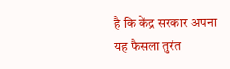है कि केंद्र सरकार अपना यह फैसला तुरंत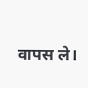वापस ले।